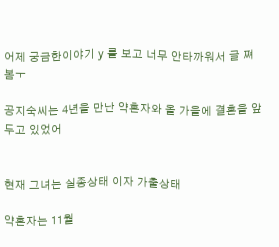어제 궁금한이야기 y 를 보고 너무 안타까워서 글 쪄봄ㅜ

공지숙씨는 4년을 만난 약혼자와 올 가을에 결혼을 앞두고 있었어


현재 그녀는 실종상태 이자 가출상태

약혼자는 11월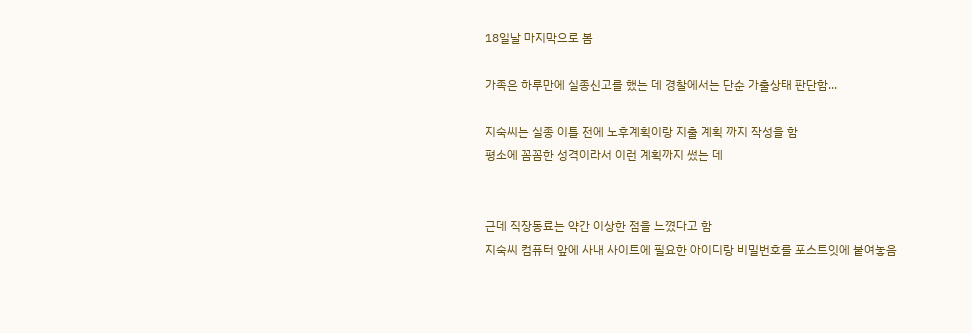18일날 마지막으로 봄

가족은 하루만에 실종신고를 했는 데 경찰에서는 단순 가출상태 판단함...

지숙씨는 실종 이틀 전에 노후계획이랑 지출 계획 까지 작성을 함
평소에 꼼꼼한 성격이라서 이런 계획까지 썼는 데


근데 직장동료는 약간 이상한 점을 느꼈다고 함
지숙씨 컴퓨터 앞에 사내 사이트에 필요한 아이디랑 비밀번호를 포스트잇에 붙여놓음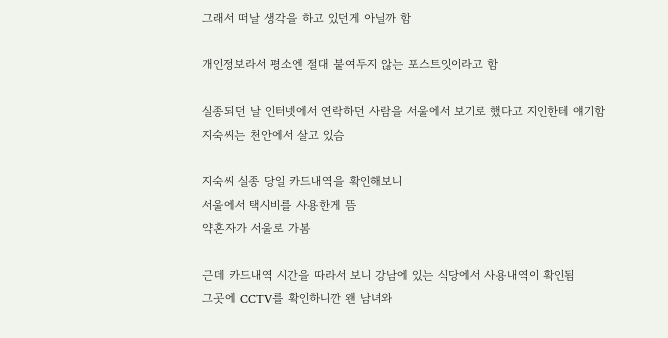그래서 떠날 생각을 하고 있던게 아닐까 함

개인정보라서 평소엔 절대 붙여두지 않는 포스트잇이라고 함

실종되던 날 인터넷에서 연락하던 사람을 서울에서 보기로 했다고 지인한테 얘기함
지숙씨는 천안에서 살고 있슴

지숙씨 실종 당일 카드내역을 확인해보니
서울에서 택시비를 사용한게 뜸
약혼자가 서울로 가봄

근데 카드내역 시간을 따라서 보니 강남에 있는 식당에서 사용내역이 확인됨
그곳에 CCTV를 확인하니깐 왠 남녀와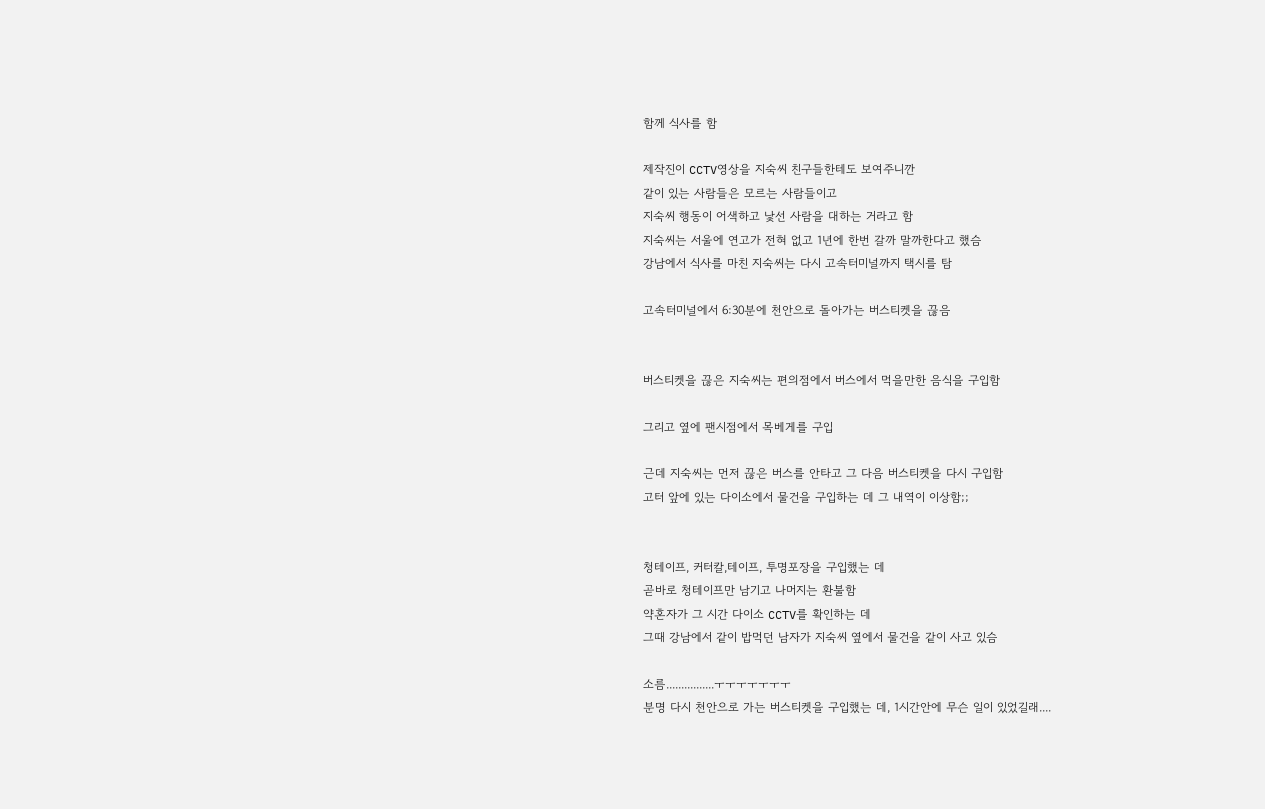함께 식사를 함

제작진이 CCTV영상을 지숙씨 친구들한테도 보여주니깐
같이 있는 사람들은 모르는 사람들이고
지숙씨 행동이 어색하고 낯선 사람을 대하는 거라고 함
지숙씨는 서울에 연고가 전혀 없고 1년에 한번 갈까 말까한다고 했슴
강남에서 식사를 마친 지숙씨는 다시 고속터미널까지 택시를 탐

고속터미널에서 6:30분에 천안으로 돌아가는 버스티켓을 끊음


버스티켓을 끊은 지숙씨는 편의점에서 버스에서 먹을만한 음식을 구입함

그리고 옆에 팬시점에서 목베게를 구입

근데 지숙씨는 먼저 끊은 버스를 안타고 그 다음 버스티켓을 다시 구입함
고터 앞에 있는 다이소에서 물건을 구입하는 데 그 내역이 이상함;;


청테이프, 커터칼,테이프, 투명포장을 구입했는 데
곧바로 청테이프만 남기고 나머지는 환불함
약혼자가 그 시간 다이소 CCTV를 확인하는 데
그때 강남에서 같이 밥먹던 남자가 지숙씨 옆에서 물건을 같이 사고 있슴

소름................ㅜㅜㅜㅜㅜㅜㅜ
분명 다시 천안으로 가는 버스티켓을 구입했는 데, 1시간안에 무슨 일이 있었길래....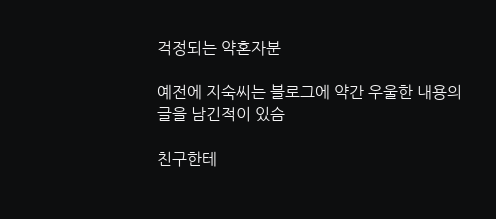걱정되는 약혼자분

예전에 지숙씨는 블로그에 약간 우울한 내용의 글을 남긴적이 있슴

친구한테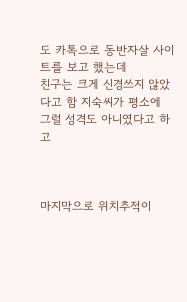도 카톡으로 동반자살 사이트를 보고 했는데
친구는 크게 신경쓰지 않았다고 함 지숙씨가 평소에 그럴 성격도 아니였다고 하고



마지막으로 위치추적이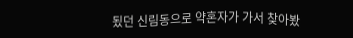됬던 신림동으로 약혼자가 가서 찾아봤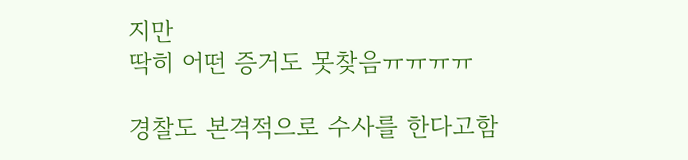지만
딱히 어떤 증거도 못찾음ㅠㅠㅠㅠ

경찰도 본격적으로 수사를 한다고함